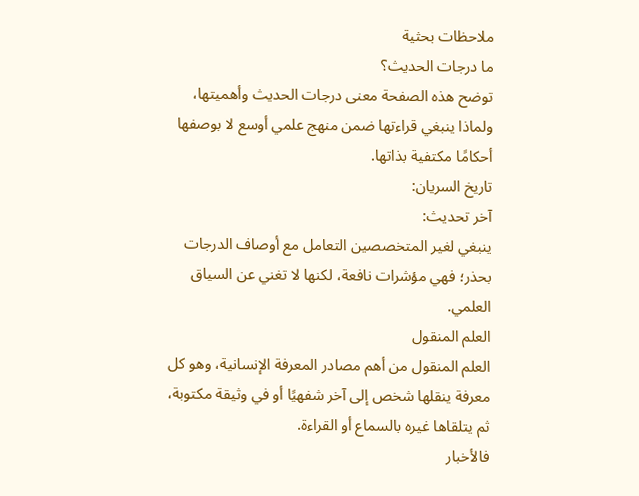ملاحظات بحثية
ما درجات الحديث؟
توضح هذه الصفحة معنى درجات الحديث وأهميتها، ولماذا ينبغي قراءتها ضمن منهج علمي أوسع لا بوصفها أحكامًا مكتفية بذاتها.
تاريخ السريان:
آخر تحديث:
ينبغي لغير المتخصصين التعامل مع أوصاف الدرجات بحذر؛ فهي مؤشرات نافعة، لكنها لا تغني عن السياق العلمي.
العلم المنقول
العلم المنقول من أهم مصادر المعرفة الإنسانية، وهو كل معرفة ينقلها شخص إلى آخر شفهيًا أو في وثيقة مكتوبة، ثم يتلقاها غيره بالسماع أو القراءة.
فالأخبار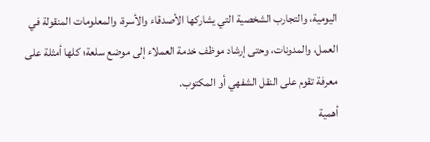اليومية، والتجارب الشخصية التي يشاركها الأصدقاء والأسرة، والمعلومات المنقولة في العمل، والمدونات، وحتى إرشاد موظف خدمة العملاء إلى موضع سلعة؛ كلها أمثلة على معرفة تقوم على النقل الشفهي أو المكتوب.
أهمية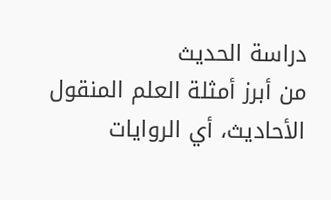دراسة الحديث
من أبرز أمثلة العلم المنقول الأحاديث، أي الروايات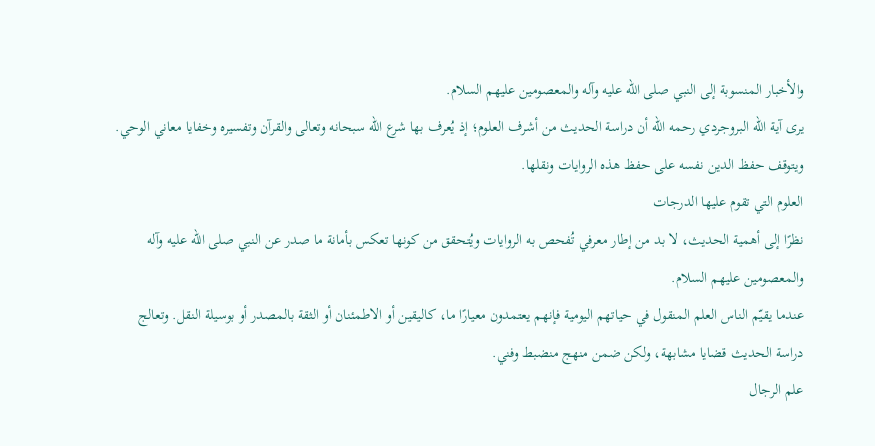والأخبار المنسوبة إلى النبي صلى الله عليه وآله والمعصومين عليهم السلام.
يرى آية الله البروجردي رحمه الله أن دراسة الحديث من أشرف العلوم؛ إذ يُعرف بها شرع الله سبحانه وتعالى والقرآن وتفسيره وخفايا معاني الوحي. ويتوقف حفظ الدين نفسه على حفظ هذه الروايات ونقلها.
العلوم التي تقوم عليها الدرجات
نظرًا إلى أهمية الحديث، لا بد من إطار معرفي تُفحص به الروايات ويُتحقق من كونها تعكس بأمانة ما صدر عن النبي صلى الله عليه وآله والمعصومين عليهم السلام.
عندما يقيّم الناس العلم المنقول في حياتهم اليومية فإنهم يعتمدون معيارًا ما، كاليقين أو الاطمئنان أو الثقة بالمصدر أو بوسيلة النقل. وتعالج دراسة الحديث قضايا مشابهة، ولكن ضمن منهج منضبط وفني.
علم الرجال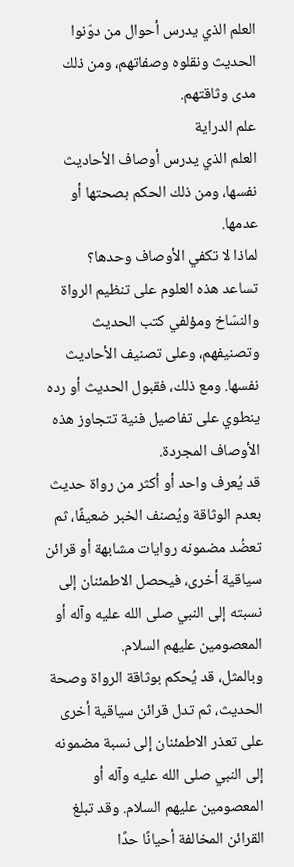العلم الذي يدرس أحوال من دوّنوا الحديث ونقلوه وصفاتهم، ومن ذلك مدى وثاقتهم.
علم الدراية
العلم الذي يدرس أوصاف الأحاديث نفسها، ومن ذلك الحكم بصحتها أو عدمها.
لماذا لا تكفي الأوصاف وحدها؟
تساعد هذه العلوم على تنظيم الرواة والنسّاخ ومؤلفي كتب الحديث وتصنيفهم، وعلى تصنيف الأحاديث نفسها. ومع ذلك، فقبول الحديث أو رده ينطوي على تفاصيل فنية تتجاوز هذه الأوصاف المجردة.
قد يُعرف واحد أو أكثر من رواة حديث بعدم الوثاقة ويُصنف الخبر ضعيفًا، ثم تعضُد مضمونه روايات مشابهة أو قرائن سياقية أخرى، فيحصل الاطمئنان إلى نسبته إلى النبي صلى الله عليه وآله أو المعصومين عليهم السلام.
وبالمثل، قد يُحكم بوثاقة الرواة وصحة الحديث، ثم تدل قرائن سياقية أخرى على تعذر الاطمئنان إلى نسبة مضمونه إلى النبي صلى الله عليه وآله أو المعصومين عليهم السلام. وقد تبلغ القرائن المخالفة أحيانًا حدًا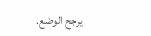يرجح الوضع.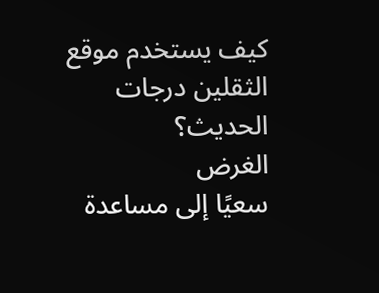كيف يستخدم موقع الثقلين درجات الحديث؟
الغرض
سعيًا إلى مساعدة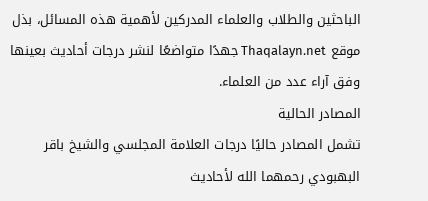الباحثين والطلاب والعلماء المدركين لأهمية هذه المسائل، بذل موقع Thaqalayn.net جهدًا متواضعًا لنشر درجات أحاديث بعينها وفق آراء عدد من العلماء.
المصادر الحالية
تشمل المصادر حاليًا درجات العلامة المجلسي والشيخ باقر البهبودي رحمهما الله لأحاديث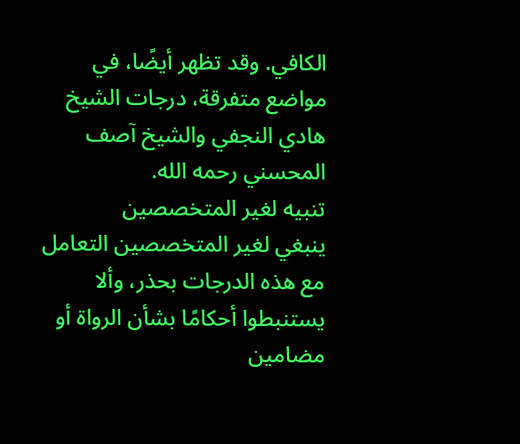الكافي. وقد تظهر أيضًا، في مواضع متفرقة، درجات الشيخ هادي النجفي والشيخ آصف المحسني رحمه الله.
تنبيه لغير المتخصصين
ينبغي لغير المتخصصين التعامل مع هذه الدرجات بحذر، وألا يستنبطوا أحكامًا بشأن الرواة أو مضامين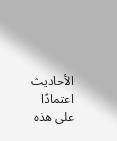الأحاديث اعتمادًا على هذه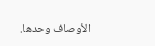الأوصاف وحدها.